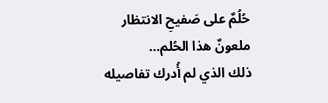حُلُمٌ على صَفيحِ الانتظار
ملعونٌ هذا الحُلم…
ذلك الذي لم أُدرك تفاصيله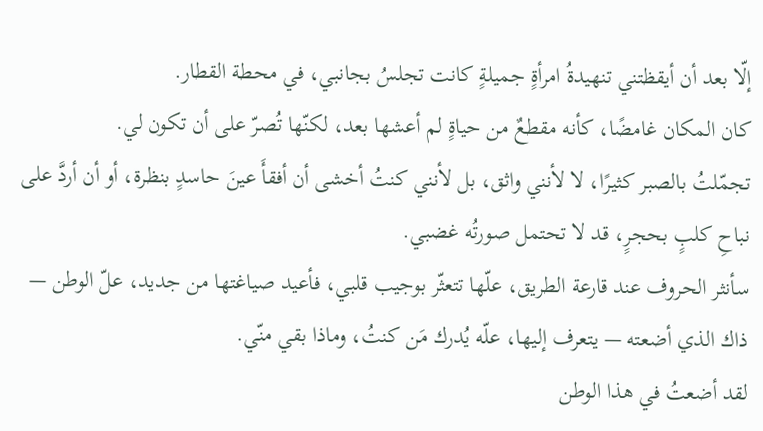إلّا بعد أن أيقظتني تنهيدةُ امرأةٍ جميلةٍ كانت تجلسُ بجانبي، في محطة القطار.
كان المكان غامضًا، كأنه مقطعٌ من حياةٍ لم أعشها بعد، لكنّها تُصرّ على أن تكون لي.
تجمّلتُ بالصبر كثيرًا، لا لأنني واثق، بل لأنني كنتُ أخشى أن أفقأَ عينَ حاسدٍ بنظرة، أو أن أردَّ على نباحِ كلبٍ بحجرٍ، قد لا تحتمل صورتُه غضبي.
سأنثر الحروف عند قارعة الطريق، علّها تتعثّر بوجيب قلبي، فأعيد صياغتها من جديد، علّ الوطن — ذاك الذي أضعته — يتعرف إليها، علّه يُدرك مَن كنتُ، وماذا بقي منّي.
لقد أضعتُ في هذا الوطن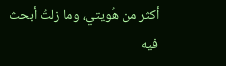أكثر من هُويتي، وما زلتُ أبحث فيه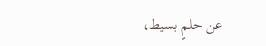عن حلمٍ بسيط،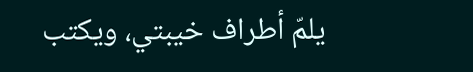يلمّ أطراف خيبتي، ويكتب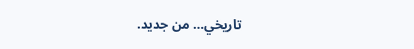تاريخي… من جديد.